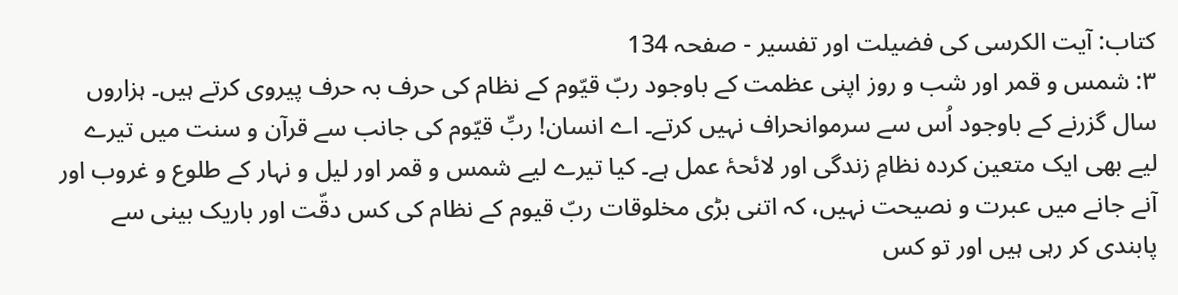کتاب: آیت الکرسی کی فضیلت اور تفسیر - صفحہ 134
۳: شمس و قمر اور شب و روز اپنی عظمت کے باوجود ربّ قیّوم کے نظام کی حرف بہ حرف پیروی کرتے ہیں۔ ہزاروں سال گزرنے کے باوجود اُس سے سرموانحراف نہیں کرتے۔ اے انسان! ربِّ قیّوم کی جانب سے قرآن و سنت میں تیرے لیے بھی ایک متعین کردہ نظامِ زندگی اور لائحۂ عمل ہے۔ کیا تیرے لیے شمس و قمر اور لیل و نہار کے طلوع و غروب اور آنے جانے میں عبرت و نصیحت نہیں، کہ اتنی بڑی مخلوقات ربّ قیوم کے نظام کی کس دقّت اور باریک بینی سے پابندی کر رہی ہیں اور تو کس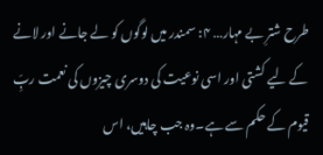طرح شترِ بے مہار… ۴: سمندر میں لوگوں کو لے جانے اور لانے کے لیے کشتی اور اسی نوعیت کی دوسری چیزوں کی نعمت ربِّ قیوم کے حکم سے ہے۔وہ جب چاہیں، اس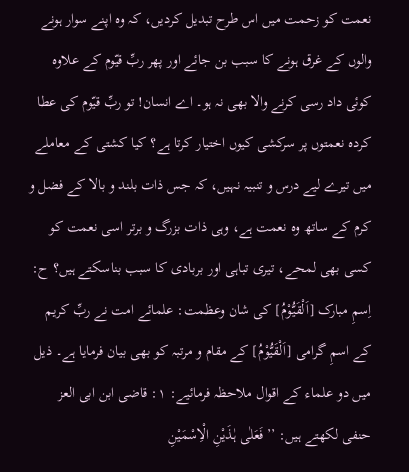نعمت کو زحمت میں اس طرح تبدیل کردیں، کہ وہ اپنے سوار ہونے والوں کے غرق ہونے کا سبب بن جائے اور پھر ربِّ قیّوم کے علاوہ کوئی داد رسی کرنے والا بھی نہ ہو۔ اے انسان! تو ربِّ قیّوم کی عطا کردہ نعمتوں پر سرکشی کیوں اختیار کرتا ہے؟ کیا کشتی کے معاملے میں تیرے لیے درس و تنبیہ نہیں، کہ جس ذات بلند و بالا کے فضل و کرم کے ساتھ وہ نعمت ہے، وہی ذات بزرگ و برتر اسی نعمت کو کسی بھی لمحے، تیری تباہی اور بربادی کا سبب بناسکتے ہیں؟ ح: اِسمِ مبارک [اَلْقَیُّوْمُ] کی شان وعظمت: علمائے امت نے ربِّ کریم کے اسمِ گرامی [اَلْقَیُّوْمُ] کے مقام و مرتبہ کو بھی بیان فرمایا ہے۔ ذیل میں دو علماء کے اقوال ملاحظہ فرمائیے: ۱: قاضی ابن ابی العز حنفی لکھتے ہیں: ’’فَعَلٰی ہٰذَیْنِ الْاِسْمَیْنِ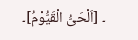۔ [اَلْحَیُّ الْقَیُّوْمُ]۔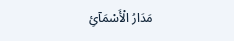مَدَارُ الْأَسْمَآئِ